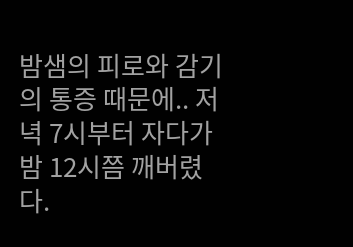밤샘의 피로와 감기의 통증 때문에.. 저녁 7시부터 자다가 밤 12시쯤 깨버렸다.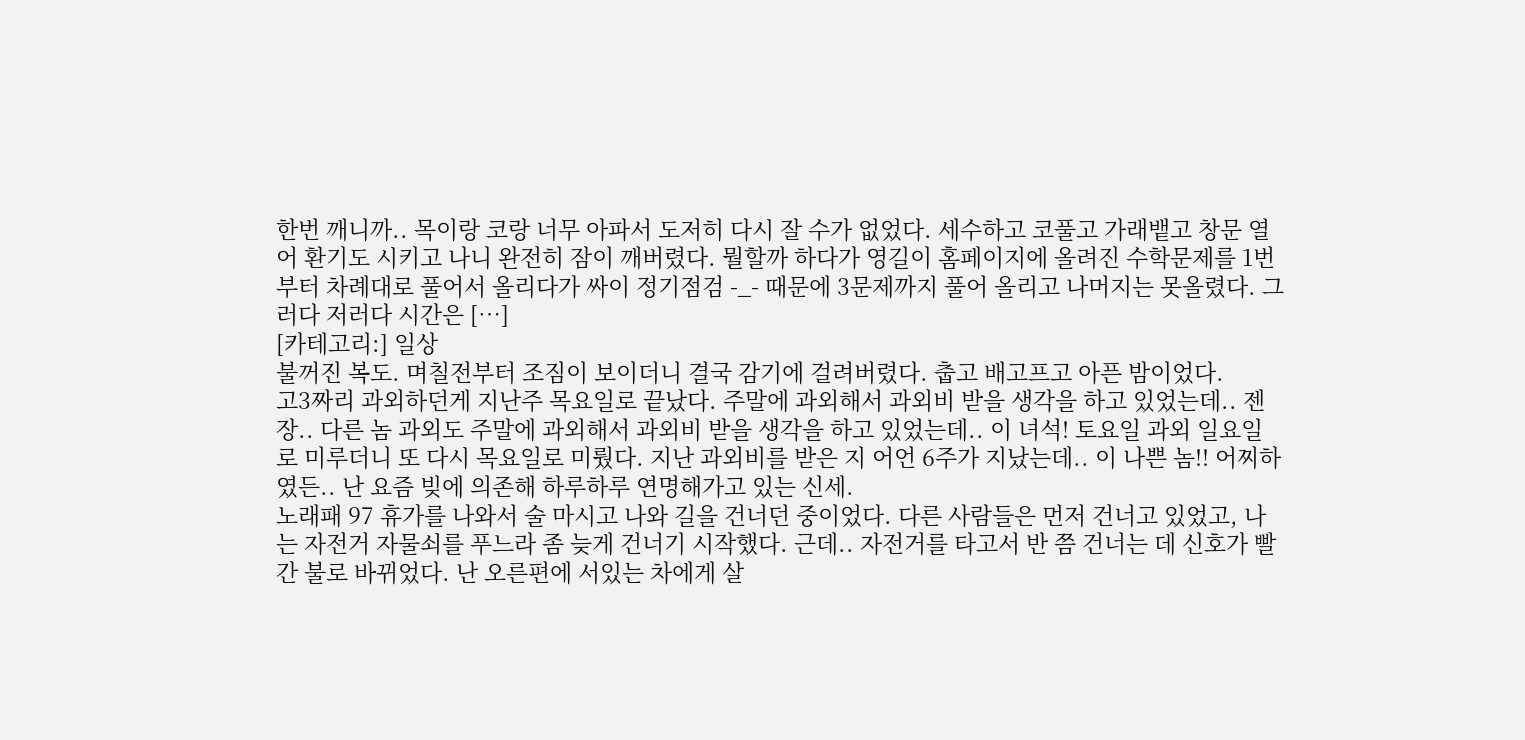한번 깨니까.. 목이랑 코랑 너무 아파서 도저히 다시 잘 수가 없었다. 세수하고 코풀고 가래뱉고 창문 열어 환기도 시키고 나니 완전히 잠이 깨버렸다. 뭘할까 하다가 영길이 홈페이지에 올려진 수학문제를 1번부터 차례대로 풀어서 올리다가 싸이 정기점검 -_- 때문에 3문제까지 풀어 올리고 나머지는 못올렸다. 그러다 저러다 시간은 […]
[카테고리:] 일상
불꺼진 복도. 며칠전부터 조짐이 보이더니 결국 감기에 걸려버렸다. 춥고 배고프고 아픈 밤이었다.
고3짜리 과외하던게 지난주 목요일로 끝났다. 주말에 과외해서 과외비 받을 생각을 하고 있었는데.. 젠장.. 다른 놈 과외도 주말에 과외해서 과외비 받을 생각을 하고 있었는데.. 이 녀석! 토요일 과외 일요일로 미루더니 또 다시 목요일로 미뤘다. 지난 과외비를 받은 지 어언 6주가 지났는데.. 이 나쁜 놈!! 어찌하였든.. 난 요즘 빚에 의존해 하루하루 연명해가고 있는 신세.
노래패 97 휴가를 나와서 술 마시고 나와 길을 건너던 중이었다. 다른 사람들은 먼저 건너고 있었고, 나는 자전거 자물쇠를 푸느라 좀 늦게 건너기 시작했다. 근데.. 자전거를 타고서 반 쯤 건너는 데 신호가 빨간 불로 바뀌었다. 난 오른편에 서있는 차에게 살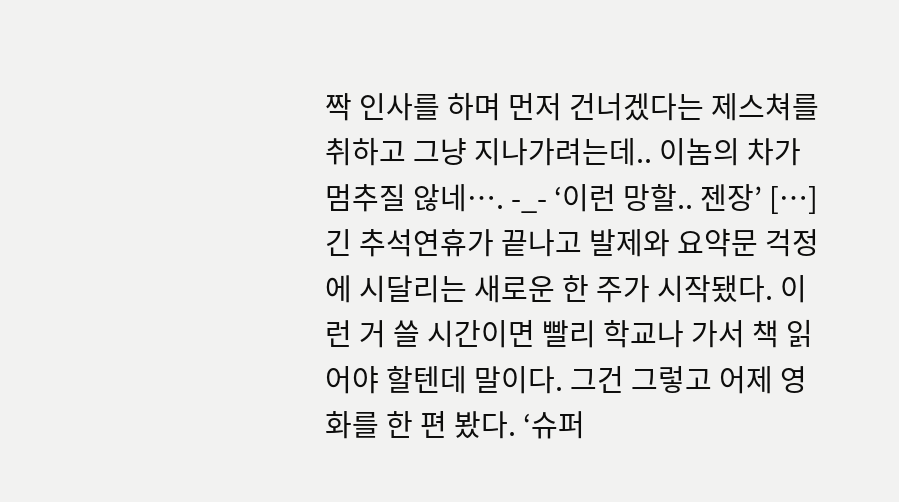짝 인사를 하며 먼저 건너겠다는 제스쳐를 취하고 그냥 지나가려는데.. 이놈의 차가 멈추질 않네…. -_- ‘이런 망할.. 젠장’ […]
긴 추석연휴가 끝나고 발제와 요약문 걱정에 시달리는 새로운 한 주가 시작됐다. 이런 거 쓸 시간이면 빨리 학교나 가서 책 읽어야 할텐데 말이다. 그건 그렇고 어제 영화를 한 편 봤다. ‘슈퍼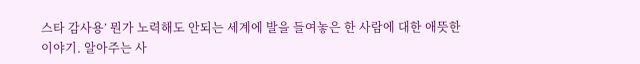스타 감사용’ 뭔가 노력해도 안되는 세계에 발을 들여놓은 한 사람에 대한 애뜻한 이야기. 알아주는 사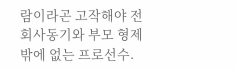람이라곤 고작해야 전 회사동기와 부모 형제밖에 없는 프로선수.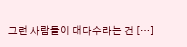그런 사람들이 대다수라는 건 […]